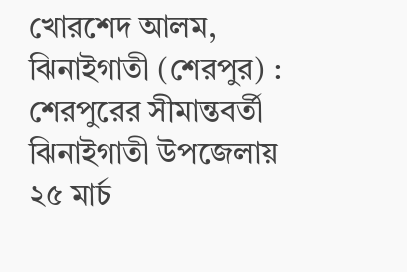খোরশেদ আলম, ঝিনাইগাতী (শেরপুর) : শেরপুরের সীমান্তবর্তী ঝিনাইগাতী উপজেলায় ২৫ মার্চ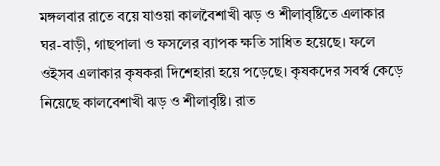মঙ্গলবার রাতে বয়ে যাওয়া কালবৈশাখী ঝড় ও শীলাবৃষ্টিতে এলাকার ঘর-বাড়ী, গাছপালা ও ফসলের ব্যাপক ক্ষতি সাধিত হয়েছে। ফলে ওইসব এলাকার কৃষকরা দিশেহারা হয়ে পড়েছে। কৃষকদের সবর্স্ব কেড়ে নিয়েছে কালবেশাখী ঝড় ও শীলাবৃষ্টি। রাত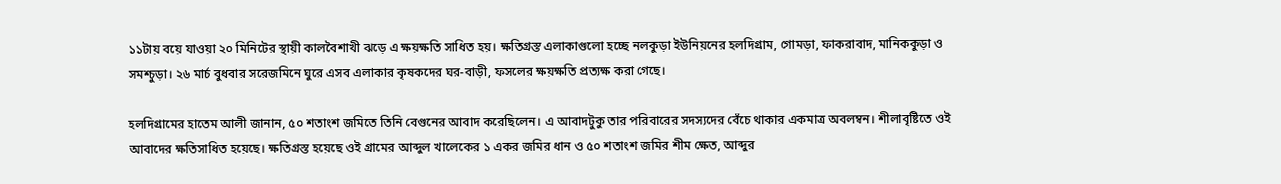১১টায় বয়ে যাওয়া ২০ মিনিটের স্থায়ী কালবৈশাখী ঝড়ে এ ক্ষয়ক্ষতি সাধিত হয়। ক্ষতিগ্রস্ত এলাকাগুলো হচ্ছে নলকুড়া ইউনিয়নের হলদিগ্রাম, গোমড়া, ফাকরাবাদ, মানিককুড়া ও সমশ্চুড়া। ২৬ মার্চ বুধবার সরেজমিনে ঘুরে এসব এলাকার কৃষকদের ঘর-বাড়ী, ফসলের ক্ষয়ক্ষতি প্রত্যক্ষ করা গেছে।

হলদিগ্রামের হাতেম আলী জানান, ৫০ শতাংশ জমিতে তিনি বেগুনের আবাদ করেছিলেন। এ আবাদটুকু তার পরিবারের সদস্যদের বেঁচে থাকার একমাত্র অবলম্বন। শীলাবৃষ্টিতে ওই আবাদের ক্ষতিসাধিত হয়েছে। ক্ষতিগ্রস্ত হয়েছে ওই গ্রামের আব্দুল খালেকের ১ একর জমির ধান ও ৫০ শতাংশ জমির শীম ক্ষেত, আব্দুর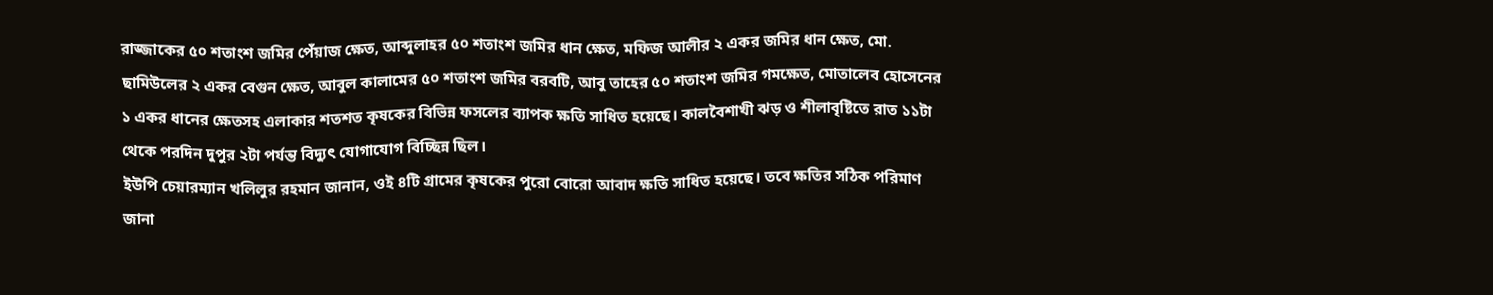রাজ্জাকের ৫০ শতাংশ জমির পেঁয়াজ ক্ষেত, আব্দুলাহর ৫০ শতাংশ জমির ধান ক্ষেত, মফিজ আলীর ২ একর জমির ধান ক্ষেত, মো. ছামিউলের ২ একর বেগুন ক্ষেত, আবুল কালামের ৫০ শতাংশ জমির বরবটি, আবু তাহের ৫০ শতাংশ জমির গমক্ষেত, মোতালেব হোসেনের ১ একর ধানের ক্ষেতসহ এলাকার শতশত কৃষকের বিভিন্ন ফসলের ব্যাপক ক্ষতি সাধিত হয়েছে। কালবৈশাখী ঝড় ও শীলাবৃষ্টিতে রাত ১১টা থেকে পরদিন দুপুর ২টা পর্যন্ত বিদ্যুৎ যোগাযোগ বিচ্ছিন্ন ছিল।
ইউপি চেয়ারম্যান খলিলুর রহমান জানান, ওই ৪টি গ্রামের কৃষকের পুরো বোরো আবাদ ক্ষতি সাধিত হয়েছে। তবে ক্ষতির সঠিক পরিমাণ জানা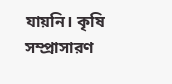যায়নি। কৃষি সম্প্রাসারণ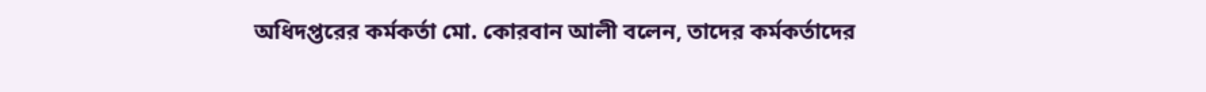অধিদপ্তরের কর্মকর্তা মো. কোরবান আলী বলেন, তাদের কর্মকর্তাদের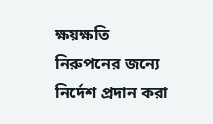ক্ষয়ক্ষতি নিরুপনের জন্যে নির্দেশ প্রদান করা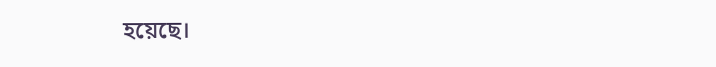হয়েছে।